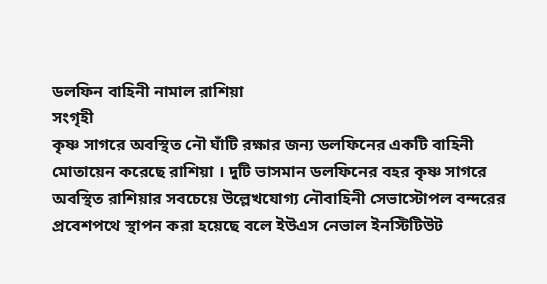ডলফিন বাহিনী নামাল রাশিয়া
সংগৃহী
কৃষ্ণ সাগরে অবস্থিত নৌ ঘাঁটি রক্ষার জন্য ডলফিনের একটি বাহিনী মোতায়েন করেছে রাশিয়া । দুটি ভাসমান ডলফিনের বহর কৃষ্ণ সাগরে অবস্থিত রাশিয়ার সবচেয়ে উল্লেখযোগ্য নৌবাহিনী সেভাস্টোপল বন্দরের প্রবেশপথে স্থাপন করা হয়েছে বলে ইউএস নেভাল ইনস্টিটিউট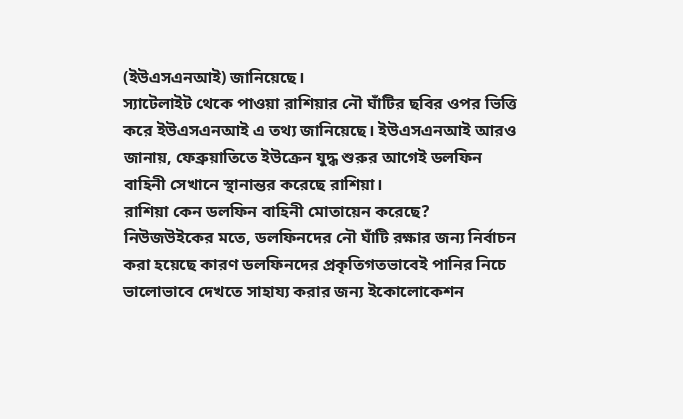(ইউএসএনআই) জানিয়েছে।
স্যাটেলাইট থেকে পাওয়া রাশিয়ার নৌ ঘাঁটির ছবির ওপর ভিত্তি করে ইউএসএনআই এ তথ্য জানিয়েছে। ইউএসএনআই আরও জানায়, ফেব্রুয়াতিতে ইউক্রেন যুদ্ধ শুরুর আগেই ডলফিন বাহিনী সেখানে স্থানান্তর করেছে রাশিয়া।
রাশিয়া কেন ডলফিন বাহিনী মোতায়েন করেছে?
নিউজউইকের মতে, ডলফিনদের নৌ ঘাঁটি রক্ষার জন্য নির্বাচন করা হয়েছে কারণ ডলফিনদের প্রকৃতিগতভাবেই পানির নিচে ভালোভাবে দেখতে সাহায্য করার জন্য ইকোলোকেশন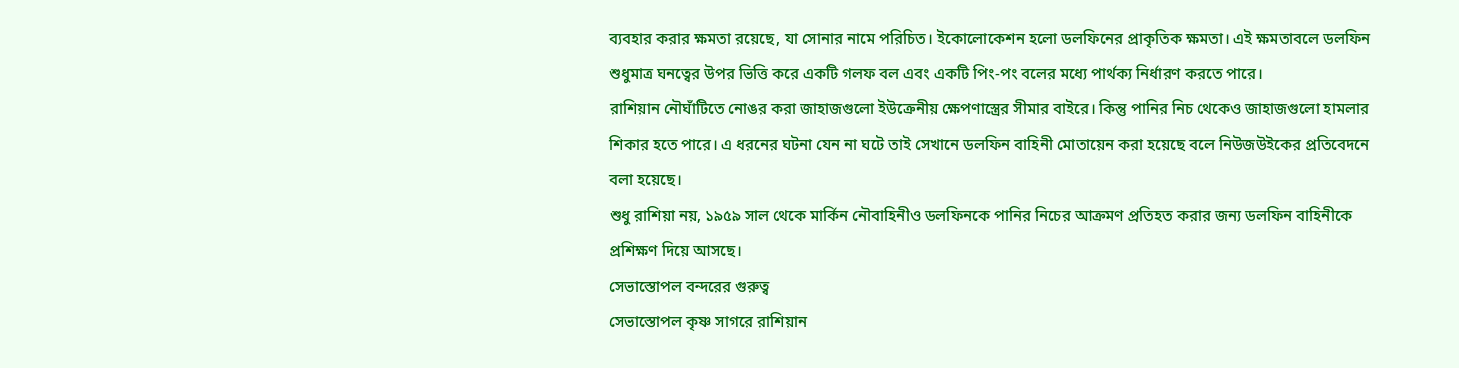ব্যবহার করার ক্ষমতা রয়েছে, যা সোনার নামে পরিচিত। ইকোলোকেশন হলো ডলফিনের প্রাকৃতিক ক্ষমতা। এই ক্ষমতাবলে ডলফিন শুধুমাত্র ঘনত্বের উপর ভিত্তি করে একটি গলফ বল এবং একটি পিং-পং বলের মধ্যে পার্থক্য নির্ধারণ করতে পারে।
রাশিয়ান নৌঘাঁটিতে নোঙর করা জাহাজগুলো ইউক্রেনীয় ক্ষেপণাস্ত্রের সীমার বাইরে। কিন্তু পানির নিচ থেকেও জাহাজগুলো হামলার শিকার হতে পারে। এ ধরনের ঘটনা যেন না ঘটে তাই সেখানে ডলফিন বাহিনী মোতায়েন করা হয়েছে বলে নিউজউইকের প্রতিবেদনে বলা হয়েছে।
শুধু রাশিয়া নয়, ১৯৫৯ সাল থেকে মার্কিন নৌবাহিনীও ডলফিনকে পানির নিচের আক্রমণ প্রতিহত করার জন্য ডলফিন বাহিনীকে প্রশিক্ষণ দিয়ে আসছে।
সেভাস্তোপল বন্দরের গুরুত্ব
সেভাস্তোপল কৃষ্ণ সাগরে রাশিয়ান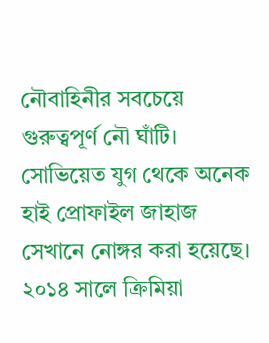নৌবাহিনীর সবচেয়ে গুরুত্বপূর্ণ নৌ ঘাঁটি। সোভিয়েত যুগ থেকে অনেক হাই প্রোফাইল জাহাজ সেখানে নোঙ্গর করা হয়েছে। ২০১৪ সালে ক্রিমিয়া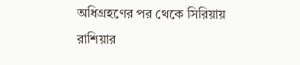অধিগ্রহণের পর থেকে সিরিয়ায় রাশিয়ার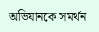অভিযানকে সমর্থন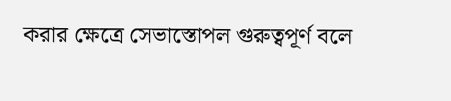করার ক্ষেত্রে সেভাস্তোপল গুরুত্বপূর্ণ বলে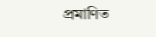প্রমাণিত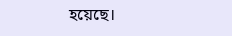হয়েছে।